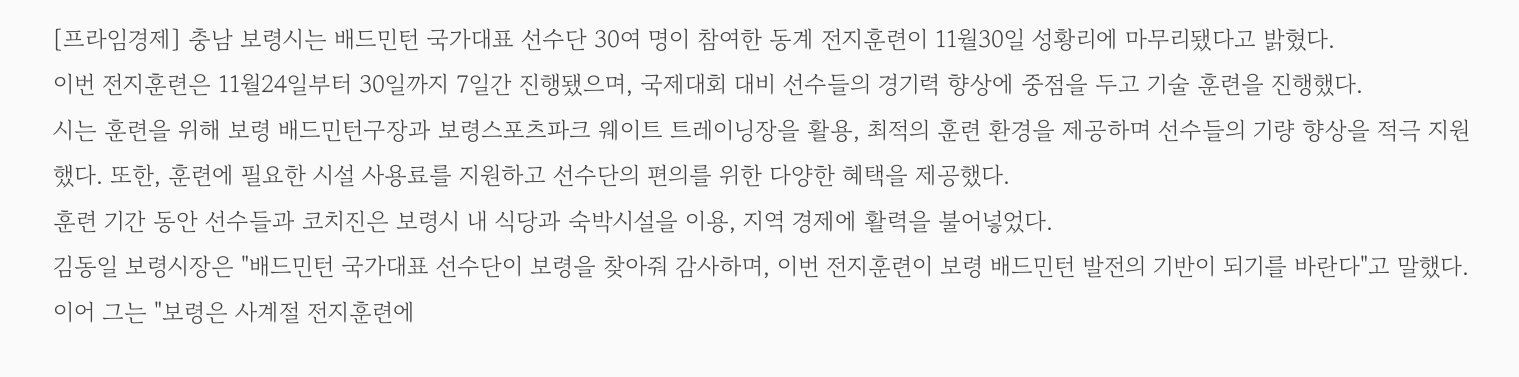[프라임경제] 충남 보령시는 배드민턴 국가대표 선수단 30여 명이 참여한 동계 전지훈련이 11월30일 성황리에 마무리됐다고 밝혔다.
이번 전지훈련은 11월24일부터 30일까지 7일간 진행됐으며, 국제대회 대비 선수들의 경기력 향상에 중점을 두고 기술 훈련을 진행했다.
시는 훈련을 위해 보령 배드민턴구장과 보령스포츠파크 웨이트 트레이닝장을 활용, 최적의 훈련 환경을 제공하며 선수들의 기량 향상을 적극 지원했다. 또한, 훈련에 필요한 시설 사용료를 지원하고 선수단의 편의를 위한 다양한 혜택을 제공했다.
훈련 기간 동안 선수들과 코치진은 보령시 내 식당과 숙박시설을 이용, 지역 경제에 활력을 불어넣었다.
김동일 보령시장은 "배드민턴 국가대표 선수단이 보령을 찾아줘 감사하며, 이번 전지훈련이 보령 배드민턴 발전의 기반이 되기를 바란다"고 말했다.
이어 그는 "보령은 사계절 전지훈련에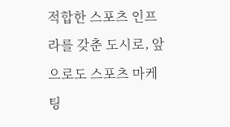적합한 스포츠 인프라를 갖춘 도시로, 앞으로도 스포츠 마케팅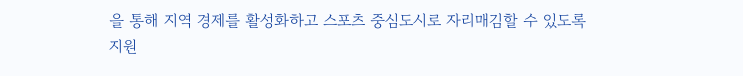을 통해 지역 경제를 활성화하고 스포츠 중심도시로 자리매김할 수 있도록 지원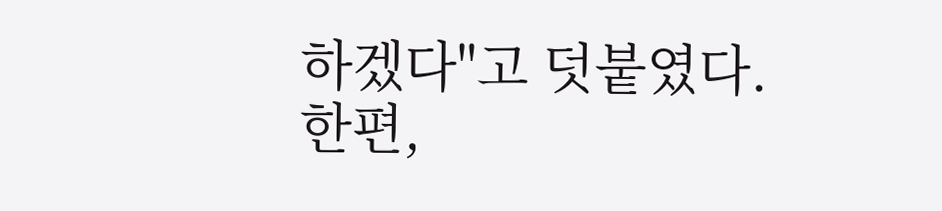하겠다"고 덧붙였다.
한편,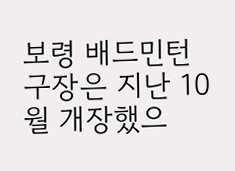보령 배드민턴구장은 지난 10월 개장했으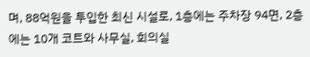며, 88억원을 투입한 최신 시설로, 1층에는 주차장 94면, 2층에는 10개 코트와 사무실, 회의실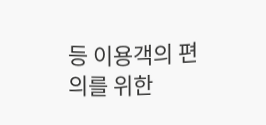등 이용객의 편의를 위한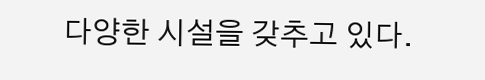다양한 시설을 갖추고 있다.